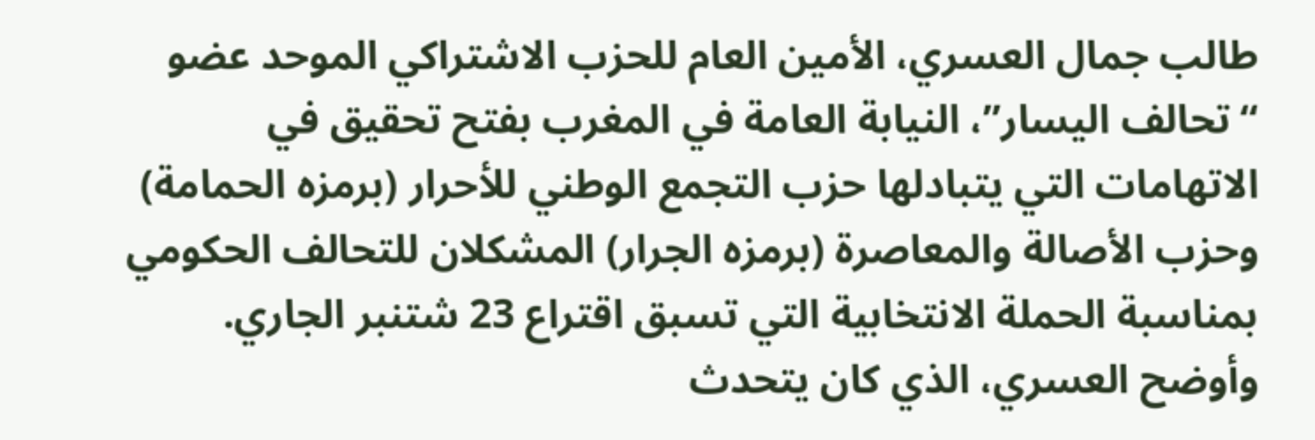طالب جمال العسري، الأمين العام للحزب الاشتراكي الموحد عضو “تحالف اليسار”، النيابة العامة في المغرب بفتح تحقيق في الاتهامات التي يتبادلها حزب التجمع الوطني للأحرار (برمزه الحمامة) وحزب الأصالة والمعاصرة (برمزه الجرار) المشكلان للتحالف الحكومي بمناسبة الحملة الانتخابية التي تسبق اقتراع 23 شتنبر الجاري.
وأوضح العسري، الذي كان يتحدث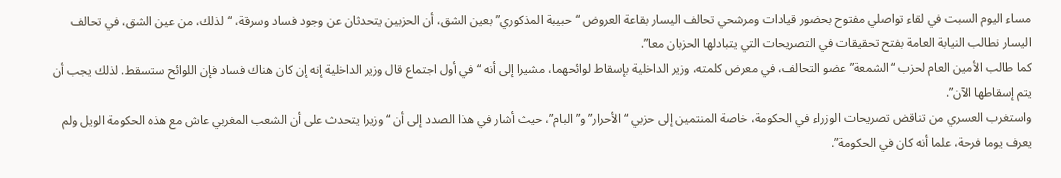مساء اليوم السبت في لقاء تواصلي مفتوح بحضور قيادات ومرشحي تحالف اليسار بقاعة العروض “حبيبة المذكوري” بعين الشق، أن الحزبين يتحدثان عن وجود فساد وسرقة، “لذلك، من عين الشق، في تحالف اليسار نطالب النيابة العامة بفتح تحقيقات في التصريحات التي يتبادلها الحزبان معا”.
كما طالب الأمين العام لحزب “الشمعة” عضو التحالف، في معرض كلمته، وزير الداخلية بإسقاط لوائحهما، مشيرا إلى أنه “في أول اجتماع قال وزير الداخلية إنه إن كان هناك فساد فإن اللوائح ستسقط. لذلك يجب أن يتم إسقاطها الآن”.
واستغرب العسري من تناقض تصريحات الوزراء في الحكومة، خاصة المنتمين إلى حزبي “الأحرار” و”البام”، حيث أشار في هذا الصدد إلى أن “وزيرا يتحدث على أن الشعب المغربي عاش مع هذه الحكومة الويل ولم يعرف يوما فرحة، علما أنه كان في الحكومة”.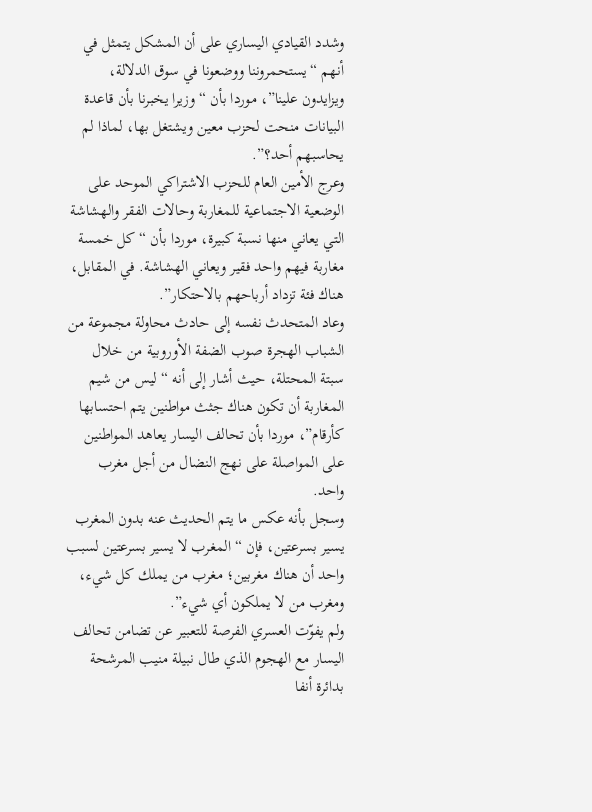وشدد القيادي اليساري على أن المشكل يتمثل في أنهم “يستحمروننا ووضعونا في سوق الدلالة، ويزايدون علينا”، موردا بأن “وزيرا يخبرنا بأن قاعدة البيانات منحت لحزب معين ويشتغل بها، لماذا لم يحاسبهم أحد؟”.
وعرج الأمين العام للحزب الاشتراكي الموحد على الوضعية الاجتماعية للمغاربة وحالات الفقر والهشاشة التي يعاني منها نسبة كبيرة، موردا بأن “كل خمسة مغاربة فيهم واحد فقير ويعاني الهشاشة. في المقابل، هناك فئة تزداد أرباحهم بالاحتكار”.
وعاد المتحدث نفسه إلى حادث محاولة مجموعة من الشباب الهجرة صوب الضفة الأوروبية من خلال سبتة المحتلة، حيث أشار إلى أنه “ليس من شيم المغاربة أن تكون هناك جثث مواطنين يتم احتسابها كأرقام”، موردا بأن تحالف اليسار يعاهد المواطنين على المواصلة على نهج النضال من أجل مغرب واحد.
وسجل بأنه عكس ما يتم الحديث عنه بدون المغرب يسير بسرعتين، فإن “المغرب لا يسير بسرعتين لسبب واحد أن هناك مغربين؛ مغرب من يملك كل شيء، ومغرب من لا يملكون أي شيء”.
ولم يفوّت العسري الفرصة للتعبير عن تضامن تحالف اليسار مع الهجوم الذي طال نبيلة منيب المرشحة بدائرة أنفا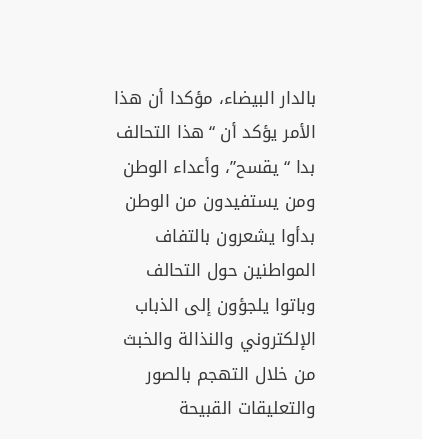بالدار البيضاء، مؤكدا أن هذا الأمر يؤكد أن “هذا التحالف بدا “يقسح”، وأعداء الوطن ومن يستفيدون من الوطن بدأوا يشعرون بالتفاف المواطنين حول التحالف وباتوا يلجؤون إلى الذباب الإلكتروني والنذالة والخبث من خلال التهجم بالصور والتعليقات القبيحة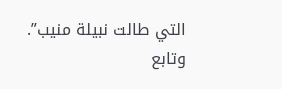التي طالت نبيلة منيب”.
وتابع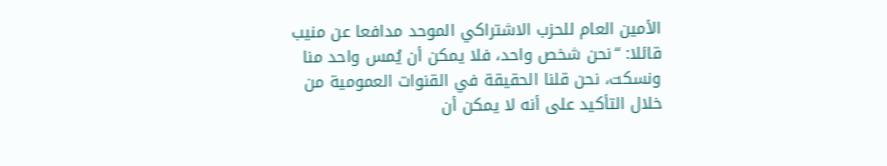الأمين العام للحزب الاشتراكي الموحد مدافعا عن منيب قائلا: “نحن شخص واحد، فلا يمكن أن يُمس واحد منا ونسكت، نحن قلنا الحقيقة في القنوات العمومية من خلال التأكيد على أنه لا يمكن أن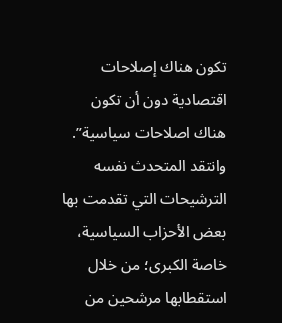تكون هناك إصلاحات اقتصادية دون أن تكون هناك اصلاحات سياسية”.
وانتقد المتحدث نفسه الترشيحات التي تقدمت بها بعض الأحزاب السياسية، خاصة الكبرى؛ من خلال استقطابها مرشحين من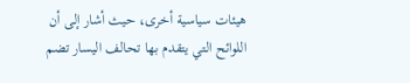هيئات سياسية أخرى، حيث أشار إلى أن اللوائح التي يتقدم بها تحالف اليسار تضم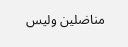مناضلين وليس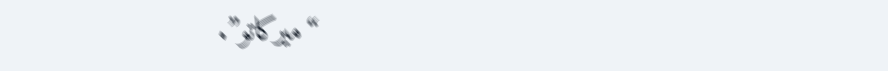“ميركاتو”.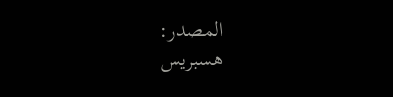المصدر:
هسبريس